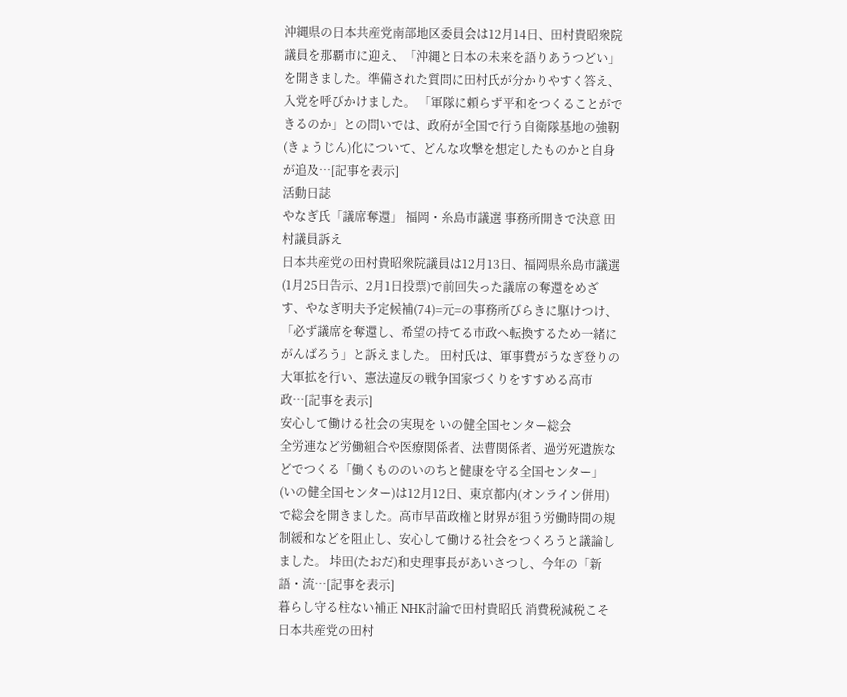沖縄県の日本共産党南部地区委員会は12月14日、田村貴昭衆院議員を那覇市に迎え、「沖縄と日本の未来を語りあうつどい」を開きました。準備された質問に田村氏が分かりやすく答え、入党を呼びかけました。 「軍隊に頼らず平和をつくることができるのか」との問いでは、政府が全国で行う自衛隊基地の強靭(きょうじん)化について、どんな攻撃を想定したものかと自身が追及…[記事を表示]
活動日誌
やなぎ氏「議席奪還」 福岡・糸島市議選 事務所開きで決意 田村議員訴え
日本共産党の田村貴昭衆院議員は12月13日、福岡県糸島市議選(1月25日告示、2月1日投票)で前回失った議席の奪還をめざす、やなぎ明夫予定候補(74)=元=の事務所びらきに駆けつけ、「必ず議席を奪還し、希望の持てる市政へ転換するため一緒にがんばろう」と訴えました。 田村氏は、軍事費がうなぎ登りの大軍拡を行い、憲法違反の戦争国家づくりをすすめる高市政…[記事を表示]
安心して働ける社会の実現を いの健全国センター総会
全労連など労働組合や医療関係者、法曹関係者、過労死遺族などでつくる「働くもののいのちと健康を守る全国センター」(いの健全国センター)は12月12日、東京都内(オンライン併用)で総会を開きました。高市早苗政権と財界が狙う労働時間の規制緩和などを阻止し、安心して働ける社会をつくろうと議論しました。 垰田(たおだ)和史理事長があいさつし、今年の「新語・流…[記事を表示]
暮らし守る柱ない補正 NHK討論で田村貴昭氏 消費税減税こそ
日本共産党の田村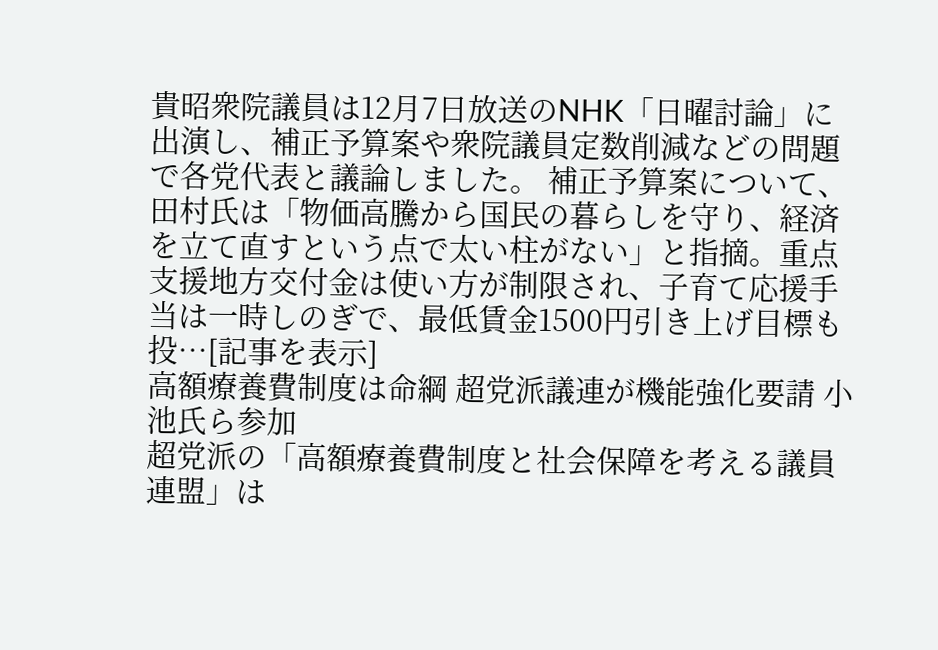貴昭衆院議員は12月7日放送のNHK「日曜討論」に出演し、補正予算案や衆院議員定数削減などの問題で各党代表と議論しました。 補正予算案について、田村氏は「物価高騰から国民の暮らしを守り、経済を立て直すという点で太い柱がない」と指摘。重点支援地方交付金は使い方が制限され、子育て応援手当は一時しのぎで、最低賃金1500円引き上げ目標も投…[記事を表示]
高額療養費制度は命綱 超党派議連が機能強化要請 小池氏ら参加
超党派の「高額療養費制度と社会保障を考える議員連盟」は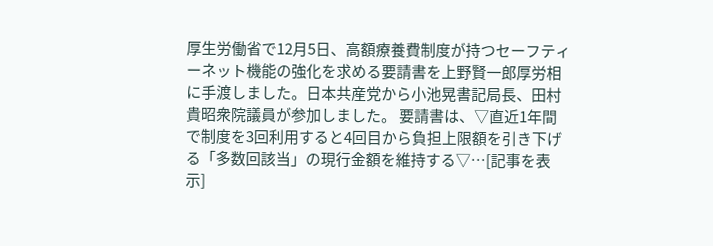厚生労働省で12月5日、高額療養費制度が持つセーフティーネット機能の強化を求める要請書を上野賢一郎厚労相に手渡しました。日本共産党から小池晃書記局長、田村貴昭衆院議員が参加しました。 要請書は、▽直近1年間で制度を3回利用すると4回目から負担上限額を引き下げる「多数回該当」の現行金額を維持する▽…[記事を表示]